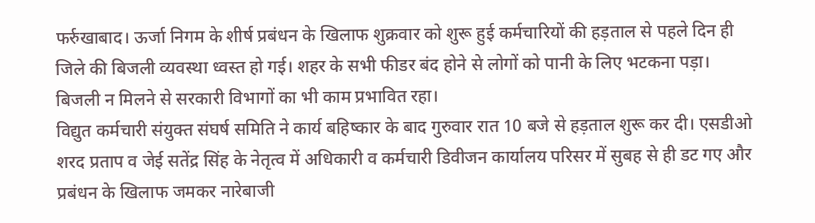फर्रुखाबाद। ऊर्जा निगम के शीर्ष प्रबंधन के खिलाफ शुक्रवार को शुरू हुई कर्मचारियों की हड़ताल से पहले दिन ही जिले की बिजली व्यवस्था ध्वस्त हो गई। शहर के सभी फीडर बंद होने से लोगों को पानी के लिए भटकना पड़ा। बिजली न मिलने से सरकारी विभागों का भी काम प्रभावित रहा।
विद्युत कर्मचारी संयुक्त संघर्ष समिति ने कार्य बहिष्कार के बाद गुरुवार रात 10 बजे से हड़ताल शुरू कर दी। एसडीओ शरद प्रताप व जेई सतेंद्र सिंह के नेतृत्व में अधिकारी व कर्मचारी डिवीजन कार्यालय परिसर में सुबह से ही डट गए और प्रबंधन के खिलाफ जमकर नारेबाजी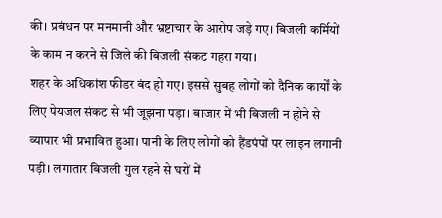की। प्रबंधन पर मनमानी और भ्रष्टाचार के आरोप जड़े गए। बिजली कर्मियों के काम न करने से जिले की बिजली संकट गहरा गया।
शहर के अधिकांश फीडर बंद हो गए। इससे सुबह लोगों को दैनिक कार्यों के लिए पेयजल संकट से भी जूझना पड़ा। बाजार में भी बिजली न होने से व्यापार भी प्रभावित हुआ। पानी के लिए लोगों को हैंडपंपों पर लाइन लगानी पड़ी। लगातार बिजली गुल रहने से घरों में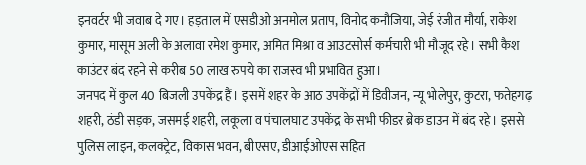इनवर्टर भी जवाब दे गए। हड़ताल में एसडीओ अनमोल प्रताप, विनोद कनौजिया, जेई रंजीत मौर्या, राकेश कुमार, मासूम अली के अलावा रमेश कुमार, अमित मिश्रा व आउटसोर्स कर्मचारी भी मौजूद रहे। सभी कैश काउंटर बंद रहने से करीब 50 लाख रुपये का राजस्व भी प्रभावित हुआ।
जनपद में कुल 40 बिजली उपकेंद्र हैं। इसमें शहर के आठ उपकेंद्रों में डिवीजन, न्यू भोलेपुर, कुटरा, फतेहगढ़ शहरी, ठंडी सड़क, जसमई शहरी, लकूला व पंचालघाट उपकेंद्र के सभी फीडर ब्रेक डाउन में बंद रहे। इससे पुलिस लाइन, कलक्ट्रेट, विकास भवन, बीएसए, डीआईओएस सहित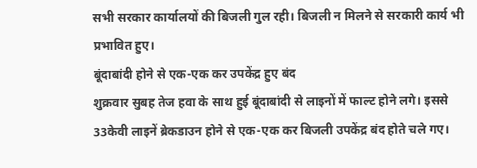सभी सरकार कार्यालयों की बिजली गुल रही। बिजली न मिलने से सरकारी कार्य भी प्रभावित हुए।
बूंदाबांदी होने से एक-एक कर उपकेंद्र हुए बंद
शुक्रवार सुबह तेज हवा के साथ हुई बूंदाबांदी से लाइनों में फाल्ट होने लगे। इससे 33केवी लाइनें ब्रेकडाउन होने से एक-एक कर बिजली उपकेंद्र बंद होते चले गए।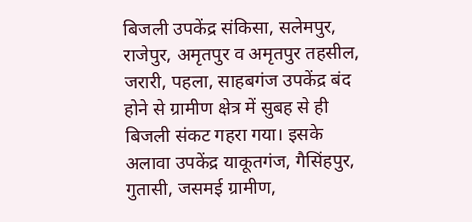बिजली उपकेंद्र संकिसा, सलेमपुर, राजेपुर, अमृतपुर व अमृतपुर तहसील, जरारी, पहला, साहबगंज उपकेंद्र बंद होने से ग्रामीण क्षेत्र में सुबह से ही बिजली संकट गहरा गया। इसके अलावा उपकेंद्र याकूतगंज, गैसिंहपुर, गुतासी, जसमई ग्रामीण,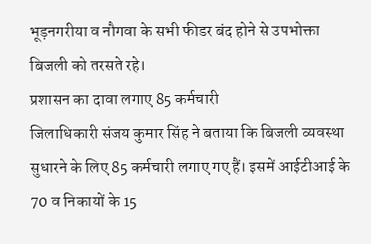भूड़नगरीया व नौगवा के सभी फीडर बंद होने से उपभोक्ता बिजली को तरसते रहे।
प्रशासन का दावा लगाए 85 कर्मचारी
जिलाधिकारी संजय कुमार सिंह ने बताया कि बिजली व्यवस्था सुधारने के लिए 85 कर्मचारी लगाए गए हैं। इसमें आईटीआई के 70 व निकायों के 15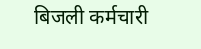बिजली कर्मचारी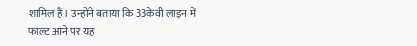शामिल हैं। उन्होंने बताया कि 33केवी लाइन में फाल्ट आने पर यह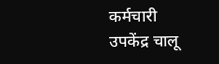कर्मचारी उपकेंद्र चालू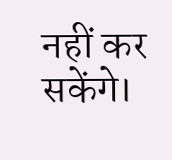नहीं कर सकेंगे।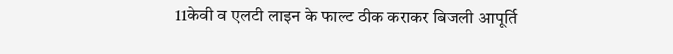11केवी व एलटी लाइन के फाल्ट ठीक कराकर बिजली आपूर्ति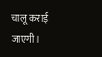चालू कराई जाएगी।